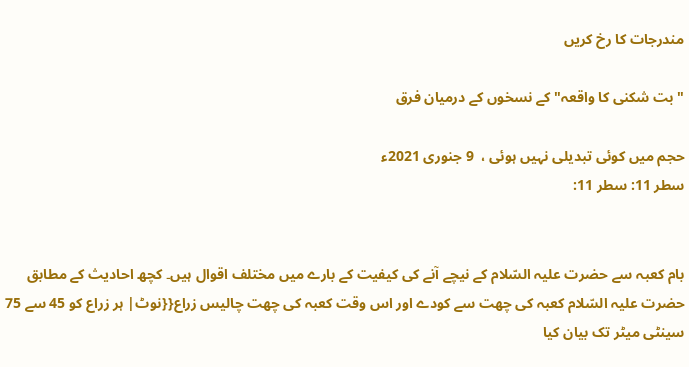مندرجات کا رخ کریں

"بت شکنی کا واقعہ" کے نسخوں کے درمیان فرق

حجم میں کوئی تبدیلی نہیں ہوئی ،  9 جنوری 2021ء
سطر 11: سطر 11:


بام کعبہ سے حضرت علیہ السّلام کے نیچے آنے کی کیفیت کے بارے میں مختلف اقوال ہیں۔ کچھ احادیث کے مطابق حضرت علیہ السّلام کعبہ کی چھت سے کودے اور اس وقت کعبہ کی چھت چالیس زراع{{نوٹ| ہر زراع کو 45 سے 75 سینٹی میٹر تک بیان کیا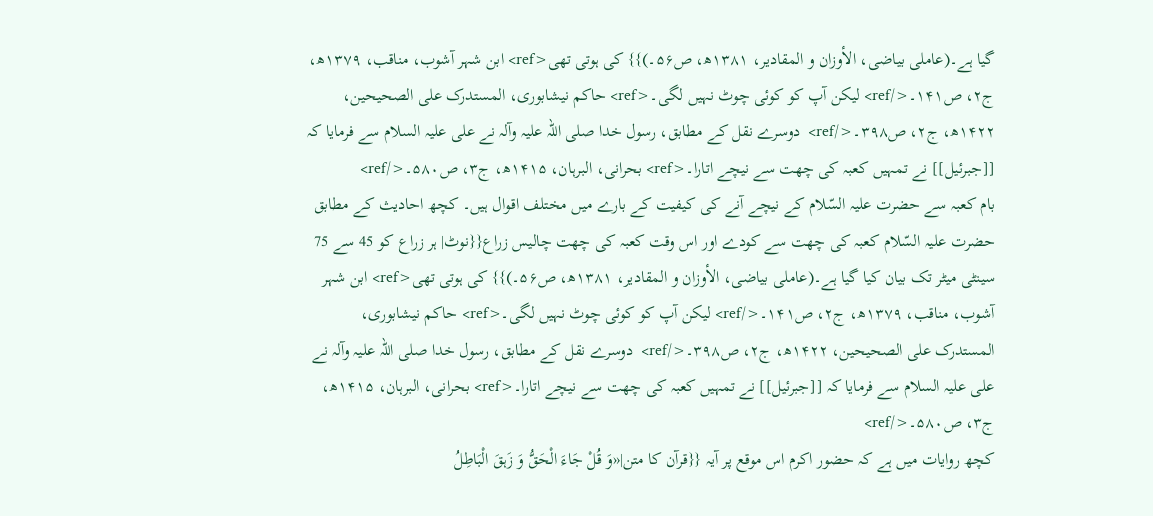گیا ہے۔(عاملی بیاضی، الأوزان و المقادیر، ۱۳۸۱ھ، ص۵۶۔)}} کی ہوتی تھی<ref> ابن شہر آشوب، مناقب، ۱۳۷۹ھ، ج۲، ص۱۴۱۔</ref> لیکن آپ کو کوئی چوٹ نہیں لگی۔<ref> حاکم نیشابوری، المستدرک علی الصحیحین، ۱۴۲۲ھ، ج۲، ص۳۹۸۔</ref>  دوسرے نقل کے مطابق، رسول خدا صلی اللہ علیہ وآلہ نے علی علیہ السلام سے فرمایا کہ [[جبرئیل]] نے تمہیں کعبہ کی چھت سے نیچے اتارا۔<ref> بحرانی، البرہان، ۱۴۱۵ھ، ج۳، ص۵۸۰۔</ref>
بام کعبہ سے حضرت علیہ السّلام کے نیچے آنے کی کیفیت کے بارے میں مختلف اقوال ہیں۔ کچھ احادیث کے مطابق حضرت علیہ السّلام کعبہ کی چھت سے کودے اور اس وقت کعبہ کی چھت چالیس زراع{{نوٹ| ہر زراع کو 45 سے 75 سینٹی میٹر تک بیان کیا گیا ہے۔(عاملی بیاضی، الأوزان و المقادیر، ۱۳۸۱ھ، ص۵۶۔)}} کی ہوتی تھی<ref> ابن شہر آشوب، مناقب، ۱۳۷۹ھ، ج۲، ص۱۴۱۔</ref> لیکن آپ کو کوئی چوٹ نہیں لگی۔<ref> حاکم نیشابوری، المستدرک علی الصحیحین، ۱۴۲۲ھ، ج۲، ص۳۹۸۔</ref>  دوسرے نقل کے مطابق، رسول خدا صلی اللہ علیہ وآلہ نے علی علیہ السلام سے فرمایا کہ [[جبرئیل]] نے تمہیں کعبہ کی چھت سے نیچے اتارا۔<ref> بحرانی، البرہان، ۱۴۱۵ھ، ج۳، ص۵۸۰۔</ref>
کچھ روایات میں ہے کہ حضور اکرم اس موقع پر آیہ {{قرآن کا متن|«وَ قُلْ جَاءَ الْحَقُّ وَ زَہقَ الْبَاطِلُ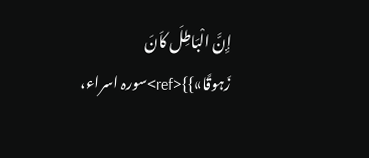إِنَّ الْبَاطِلَ کاَنَ زَہوقًا»}}<ref>سورہ اسراء،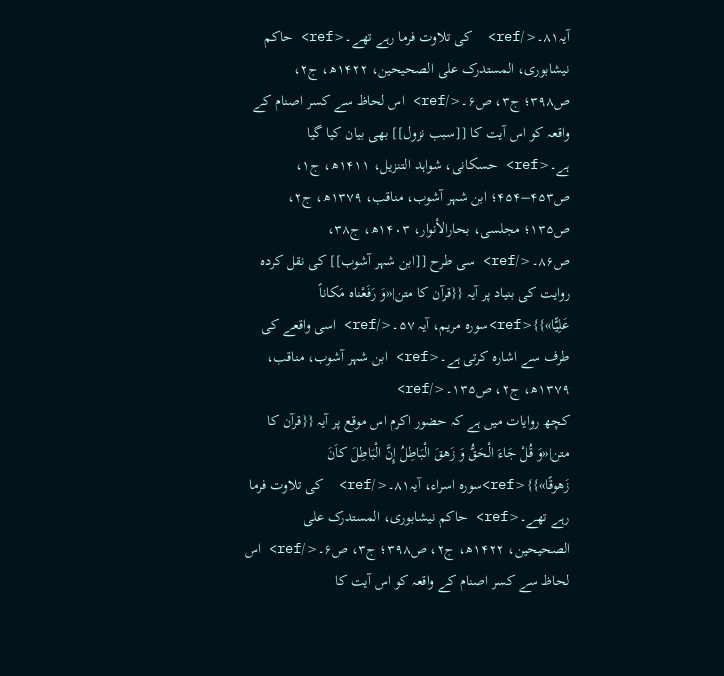آيہ۸۱۔</ref>  کی تلاوت فرما رہے تھے۔<ref> حاکم نیشابوری، المستدرک علی الصحیحین، ۱۴۲۲ھ، ج۲، ص۳۹۸؛ ج۳، ص۶۔</ref> اس لحاظ سے کسر اصنام کے واقعہ کو اس آیت کا [[سبب نزول]] بھی بیان کیا گیا ہے۔<ref> حسکانی، شواہد التنزیل، ۱۴۱۱ھ، ج۱، ص۴۵۳–۴۵۴؛ ابن شہر آشوب، مناقب، ۱۳۷۹ھ، ج۲، ص۱۳۵؛ مجلسی، بحارالأنوار، ۱۴۰۳ھ، ج۳۸، ص۸۶۔</ref> سی طرح [[ابن شہر آشوب]] کی نقل کردہ روایت کی بنیاد پر آیہ {{قرآن کا متن|«وَ رَفَعْناہ مَكاناً عَلِيًّا»}}<ref>سورہ مریم، آیہ ۵۷۔</ref> اسی واقعے کی طرف سے اشارہ کرتی ہے۔<ref> ابن شہر آشوب، مناقب، ۱۳۷۹ھ، ج۲، ص۱۳۵۔</ref>
کچھ روایات میں ہے کہ حضور اکرم اس موقع پر آیہ {{قرآن کا متن|«وَ قُلْ جَاءَ الْحَقُّ وَ زَهقَ الْبَاطِلُ إِنَّ الْبَاطِلَ کاَنَ زَهوقًا»}}<ref>سورہ اسراء، آيہ۸۱۔</ref>  کی تلاوت فرما رہے تھے۔<ref> حاکم نیشابوری، المستدرک علی الصحیحین، ۱۴۲۲ھ، ج۲، ص۳۹۸؛ ج۳، ص۶۔</ref> اس لحاظ سے کسر اصنام کے واقعہ کو اس آیت کا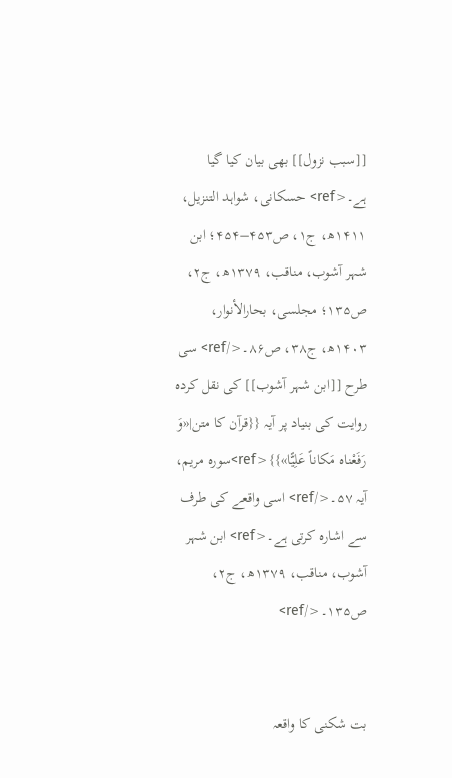[[سبب نزول]] بھی بیان کیا گیا ہے۔<ref> حسکانی، شواہد التنزیل، ۱۴۱۱ھ، ج۱، ص۴۵۳–۴۵۴؛ ابن شہر آشوب، مناقب، ۱۳۷۹ھ، ج۲، ص۱۳۵؛ مجلسی، بحارالأنوار، ۱۴۰۳ھ، ج۳۸، ص۸۶۔</ref> سی طرح [[ابن شہر آشوب]] کی نقل کردہ روایت کی بنیاد پر آیہ {{قرآن کا متن|«وَ رَفَعْناہ مَكاناً عَلِيًّا»}}<ref>سورہ مریم، آیہ ۵۷۔</ref> اسی واقعے کی طرف سے اشارہ کرتی ہے۔<ref> ابن شہر آشوب، مناقب، ۱۳۷۹ھ، ج۲، ص۱۳۵۔</ref>


بت شکنی کا واقعہ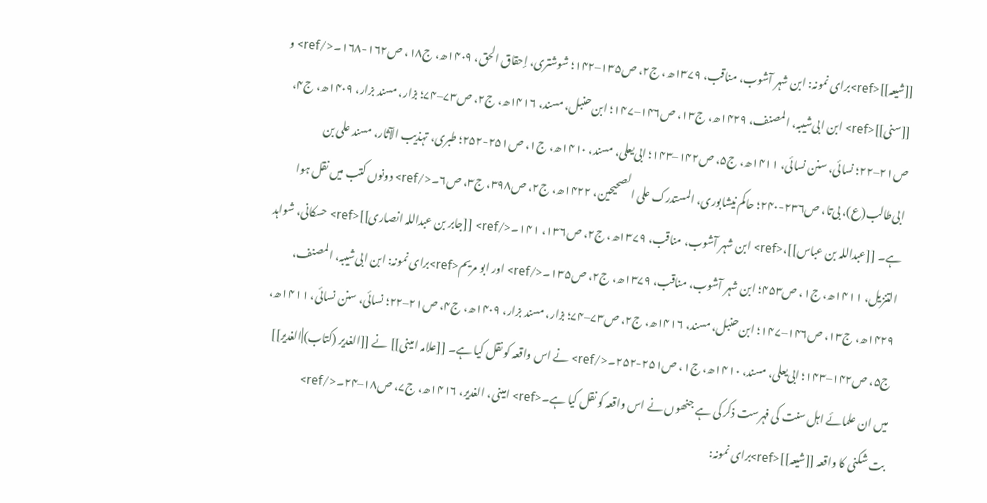[[شیعہ]]<ref>برای نمونہ: ابن شہر آشوب، مناقب، ۱۳۷۹ھ، ج۲، ص۱۳۵–۱۴۲؛ شوشتری، إحقاق الحق، ۱۴۰۹ھ، ج۱۸، ص۱۶۲-۱۶۸۔</ref> و [[سنی]]<ref> ابن ابی‌شیبہ، المصنف، ۱۴۲۹ھ، ج۱۳، ص۱۴۶–۱۴۷؛ ابن حنبل، مسند، ۱۴۱۶ھ، ج۲، ص۷۳–۷۴؛ بزار، مسند بزار، ۱۴۰۹ھ، ج۴، ص۲۱–۲۲؛ نسائی، سنن نسائی، ۱۴۱۱ھ، ج۵، ص۱۴۲–۱۴۳؛ ابی‌یعلی، مسند، ۱۴۱۰ھ، ج۱، ص۲۵۱-۲۵۲؛ طبری، تہذیب الآثار، مسند علی بن ابی‌طالب(ع)، بی‌تا، ص۲۳۶-۲۴۰؛ حاکم نیشابوری، المستدرک علی الصحیحین، ۱۴۲۲ھ، ج۲، ص۳۹۸، ج۳، ص۶۔</ref> دونوں کتب میں نقل ہوا ہے۔ [[عبداللہ بن عباس]]،<ref> ابن شہر آشوب، مناقب، ۱۳۷۹ھ، ج۲، ص۱۳۶، ۱۴۱۔</ref> [[جابر بن عبداللہ انصاری]]<ref> حسکانی، شواہد التنزیل، ۱۴۱۱ھ، ج۱، ص۴۵۳؛ ابن شہر آشوب، مناقب، ۱۳۷۹ھ، ج۲، ص۱۳۵۔</ref> اور ابو مریم<ref>برای نمونہ: ابن ابی‌شیبہ، المصنف، ۱۴۲۹ھ، ج۱۳، ص۱۴۶–۱۴۷؛ ابن حنبل، مسند، ۱۴۱۶ھ، ج۲، ص۷۳–۷۴؛ بزار، مسند بزار، ۱۴۰۹ھ، ج۴، ص۲۱–۲۲؛ نسائی، سنن نسائی، ۱۴۱۱ھ، ج۵، ص۱۴۲–۱۴۳؛ ابی‌یعلی، مسند، ۱۴۱۰ھ، ج۱، ص۲۵۱-۲۵۲۔</ref> نے اس واقعہ کو نقل کیا ہے۔ [[علامہ امینی]] نے [[الغدیر (کتاب)|الغدیر]] میں ان علمائے اہل سنت کی فہرست ذکر کی ہے جنھوں نے اس واقعہ کو نقل کیا ہے۔<ref> امینی، الغدیر، ۱۴۱۶ھ، ج۷، ص۱۸–۲۴۔</ref>
بت شکنی کا واقعہ [[شیعہ]]<ref>برای نمونہ: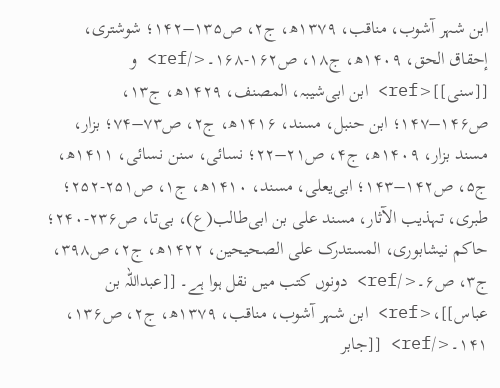ابن شہر آشوب، مناقب، ۱۳۷۹ھ، ج۲، ص۱۳۵–۱۴۲؛ شوشتری، إحقاق الحق، ۱۴۰۹ھ، ج۱۸، ص۱۶۲-۱۶۸۔</ref> و [[سنی]]<ref> ابن ابی‌شیبہ، المصنف، ۱۴۲۹ھ، ج۱۳، ص۱۴۶–۱۴۷؛ ابن حنبل، مسند، ۱۴۱۶ھ، ج۲، ص۷۳–۷۴؛ بزار، مسند بزار، ۱۴۰۹ھ، ج۴، ص۲۱–۲۲؛ نسائی، سنن نسائی، ۱۴۱۱ھ، ج۵، ص۱۴۲–۱۴۳؛ ابی‌یعلی، مسند، ۱۴۱۰ھ، ج۱، ص۲۵۱-۲۵۲؛ طبری، تہذیب الآثار، مسند علی بن ابی‌طالب(ع)، بی‌تا، ص۲۳۶-۲۴۰؛ حاکم نیشابوری، المستدرک علی الصحیحین، ۱۴۲۲ھ، ج۲، ص۳۹۸، ج۳، ص۶۔</ref> دونوں کتب میں نقل ہوا ہے۔ [[عبداللہ بن عباس]]،<ref> ابن شہر آشوب، مناقب، ۱۳۷۹ھ، ج۲، ص۱۳۶، ۱۴۱۔</ref> [[جابر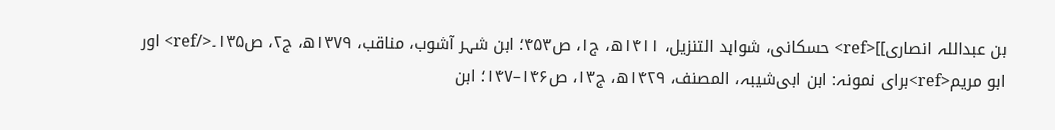بن عبداللہ انصاری]]<ref> حسکانی، شواہد التنزیل، ۱۴۱۱ھ، ج۱، ص۴۵۳؛ ابن شہر آشوب، مناقب، ۱۳۷۹ھ، ج۲، ص۱۳۵۔</ref> اور ابو مریم<ref>برای نمونہ: ابن ابی‌شیبہ، المصنف، ۱۴۲۹ھ، ج۱۳، ص۱۴۶–۱۴۷؛ ابن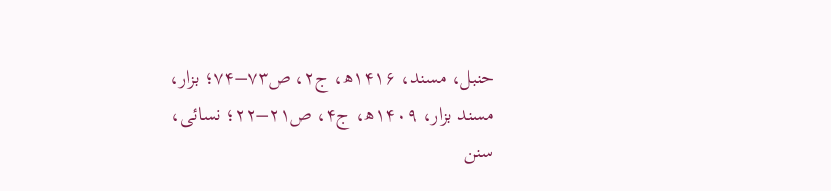حنبل، مسند، ۱۴۱۶ھ، ج۲، ص۷۳–۷۴؛ بزار، مسند بزار، ۱۴۰۹ھ، ج۴، ص۲۱–۲۲؛ نسائی، سنن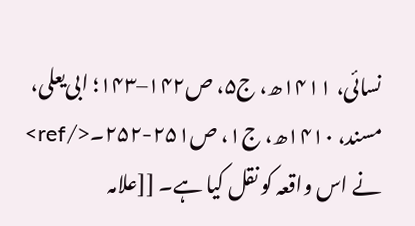نسائی، ۱۴۱۱ھ، ج۵، ص۱۴۲–۱۴۳؛ ابی‌یعلی، مسند، ۱۴۱۰ھ، ج۱، ص۲۵۱-۲۵۲۔</ref> نے اس واقعہ کو نقل کیا ہے۔ [[علامہ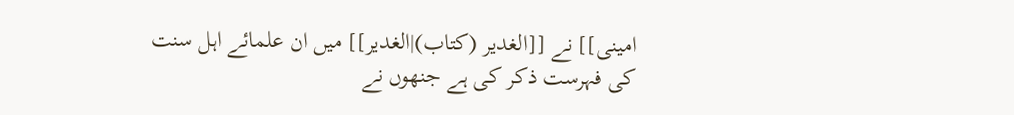امینی]] نے [[الغدیر (کتاب)|الغدیر]] میں ان علمائے اہل سنت کی فہرست ذکر کی ہے جنھوں نے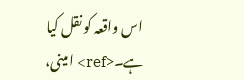اس واقعہ کو نقل کیا ہے۔<ref> امینی،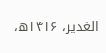الغدیر، ۱۴۱۶ھ،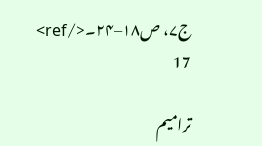ج۷، ص۱۸–۲۴۔</ref>
17

ترامیم